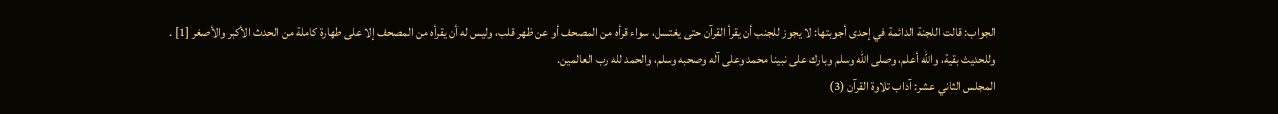الجواب: قالت اللجنة الدائمة في إحدى أجوبتها: لا يجوز للجنب أن يقرأ القرآن حتى يغتسل، سواء قرأه من المصحف أو عن ظهر قلب، وليس له أن يقرأه من المصحف إلا على طهارة كاملة من الحدث الأكبر والأصغر [1] .
وللحديث بقية، والله أعلم، وصلى الله وسلم وبارك على نبينا محمد وعلى آله وصحبه وسلم، والحمد لله رب العالمين.
المجلس الثاني عشر: آداب تلاوة القرآن (3)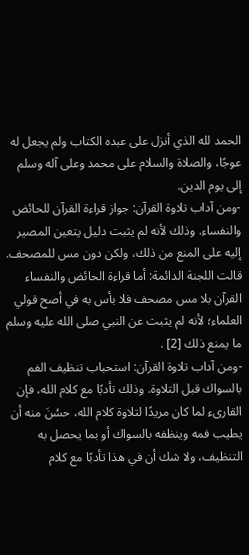الحمد لله الذي أنزل على عبده الكتاب ولم يجعل له عوجًا، والصلاة والسلام على محمد وعلى آله وسلم إلى يوم الدين.
-ومن آداب تلاوة القرآن: جواز قراءة القرآن للحائض والنفساء. وذلك لأنه لم يثبت دليل يتعين المصير إليه على المنع من ذلك، ولكن دون مس للمصحف. قالت اللجنة الدائمة: أما قراءة الحائض والنفساء القرآن بلا مس مصحف فلا بأس به في أصح قولي العلماء؛ لأنه لم يثبت عن النبي صلى الله عليه وسلم ما يمنع ذلك [2] .
-ومن آداب تلاوة القرآن: استحباب تنظيف الفم بالسواك قبل التلاوة. وذلك تأدبًا مع كلام الله، فإن القارىء لما كان مريدًا لتلاوة كلام الله، حسُنَ منه أن يطيب فمه وينظفه بالسواك أو بما يحصل به التنظيف، ولا شك أن في هذا تأدبًا مع كلام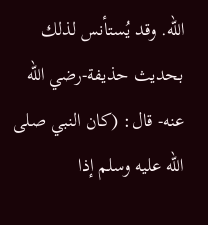الله. وقد يُستأنس لذلك بحديث حذيفة-رضي الله عنه- قال: (كان النبي صلى الله عليه وسلم إذا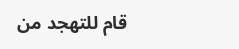قام للتهجد من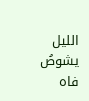الليل يشوصُ فاه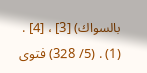بالسواك) [3] ، [4] .
(1) . (5/ 328) فتوى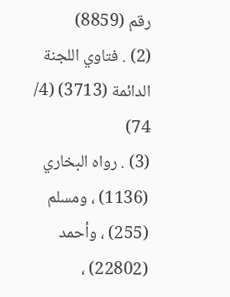رقم (8859)
(2) . فتاوي اللجنة الدائمة (3713) (4/ 74)
(3) . رواه البخاري (1136) ، ومسلم (255) ، وأحمد (22802) ،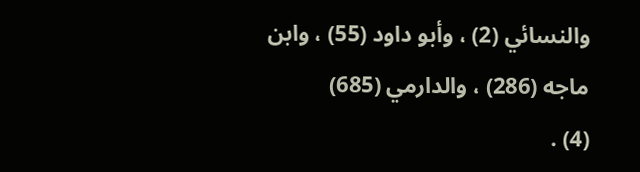والنسائي (2) ، وأبو داود (55) ، وابن ماجه (286) ، والدارمي (685)
(4) .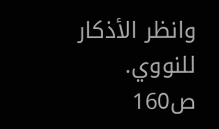وانظر الأذكار للنووي. ص160